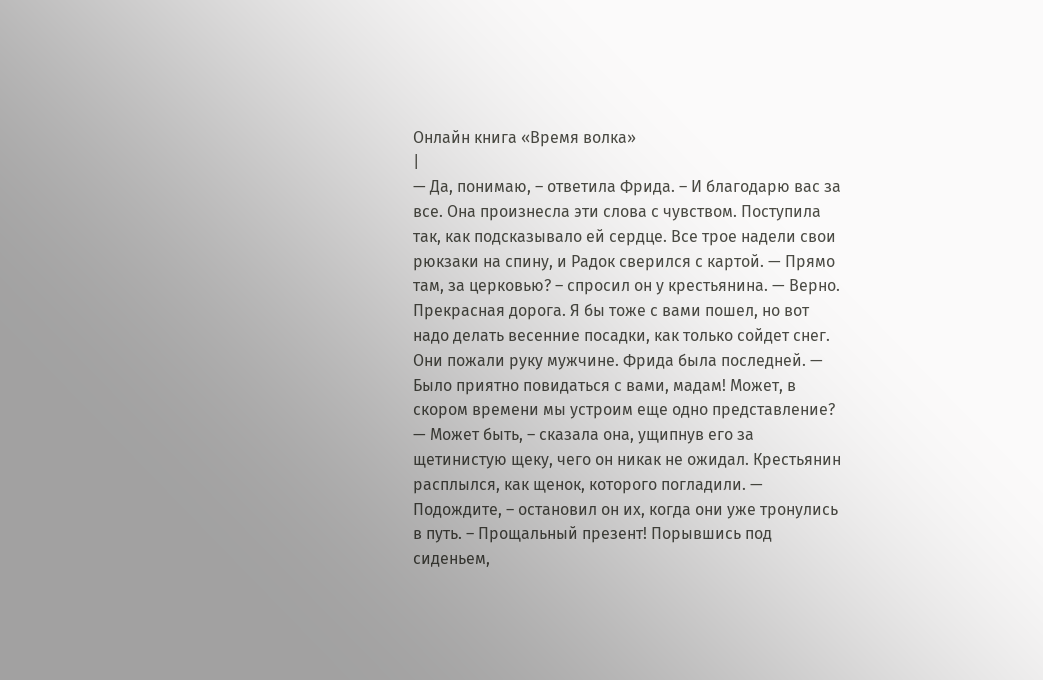Онлайн книга «Время волка»
|
— Да, понимаю, – ответила Фрида. – И благодарю вас за все. Она произнесла эти слова с чувством. Поступила так, как подсказывало ей сердце. Все трое надели свои рюкзаки на спину, и Радок сверился с картой. — Прямо там, за церковью? – спросил он у крестьянина. — Верно. Прекрасная дорога. Я бы тоже с вами пошел, но вот надо делать весенние посадки, как только сойдет снег. Они пожали руку мужчине. Фрида была последней. — Было приятно повидаться с вами, мадам! Может, в скором времени мы устроим еще одно представление? — Может быть, – сказала она, ущипнув его за щетинистую щеку, чего он никак не ожидал. Крестьянин расплылся, как щенок, которого погладили. — Подождите, – остановил он их, когда они уже тронулись в путь. – Прощальный презент! Порывшись под сиденьем,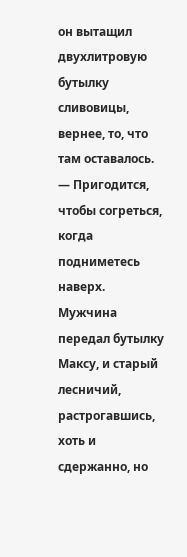он вытащил двухлитровую бутылку сливовицы, вернее, то, что там оставалось. — Пригодится, чтобы согреться, когда подниметесь наверх. Мужчина передал бутылку Максу, и старый лесничий, растрогавшись, хоть и сдержанно, но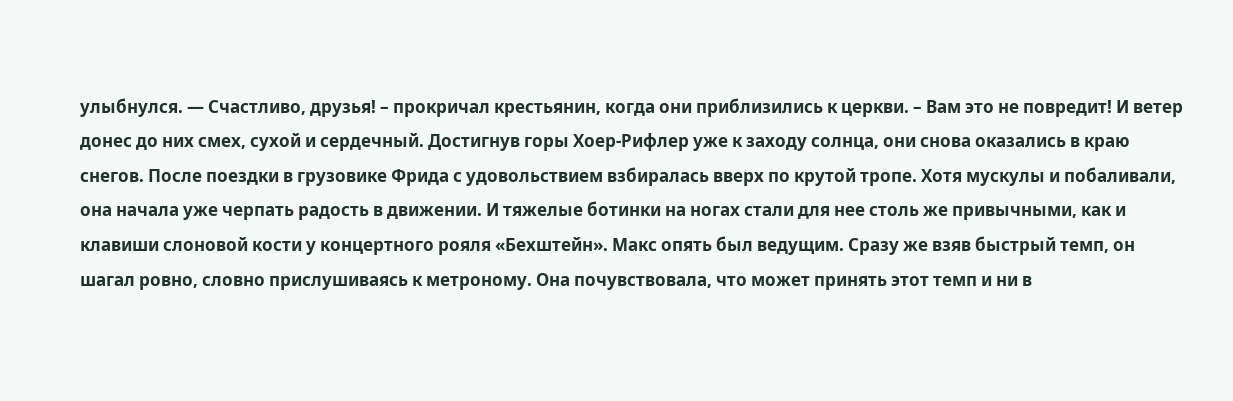улыбнулся. — Счастливо, друзья! – прокричал крестьянин, когда они приблизились к церкви. – Вам это не повредит! И ветер донес до них смех, сухой и сердечный. Достигнув горы Хоер-Рифлер уже к заходу солнца, они снова оказались в краю снегов. После поездки в грузовике Фрида с удовольствием взбиралась вверх по крутой тропе. Хотя мускулы и побаливали, она начала уже черпать радость в движении. И тяжелые ботинки на ногах стали для нее столь же привычными, как и клавиши слоновой кости у концертного рояля «Бехштейн». Макс опять был ведущим. Сразу же взяв быстрый темп, он шагал ровно, словно прислушиваясь к метроному. Она почувствовала, что может принять этот темп и ни в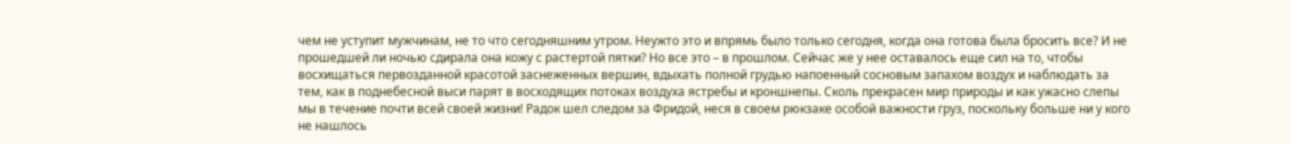чем не уступит мужчинам, не то что сегодняшним утром. Неужто это и впрямь было только сегодня, когда она готова была бросить все? И не прошедшей ли ночью сдирала она кожу с растертой пятки? Но все это – в прошлом. Сейчас же у нее оставалось еще сил на то, чтобы восхищаться первозданной красотой заснеженных вершин, вдыхать полной грудью напоенный сосновым запахом воздух и наблюдать за тем, как в поднебесной выси парят в восходящих потоках воздуха ястребы и кроншнепы. Сколь прекрасен мир природы и как ужасно слепы мы в течение почти всей своей жизни! Радок шел следом за Фридой, неся в своем рюкзаке особой важности груз, поскольку больше ни у кого не нашлось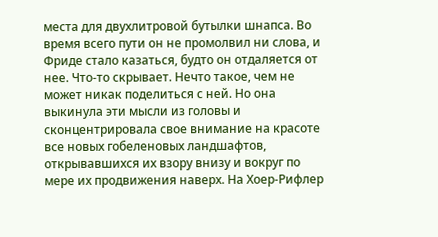места для двухлитровой бутылки шнапса. Во время всего пути он не промолвил ни слова, и Фриде стало казаться, будто он отдаляется от нее. Что-то скрывает. Нечто такое, чем не может никак поделиться с ней. Но она выкинула эти мысли из головы и сконцентрировала свое внимание на красоте все новых гобеленовых ландшафтов, открывавшихся их взору внизу и вокруг по мере их продвижения наверх. На Хоер-Рифлер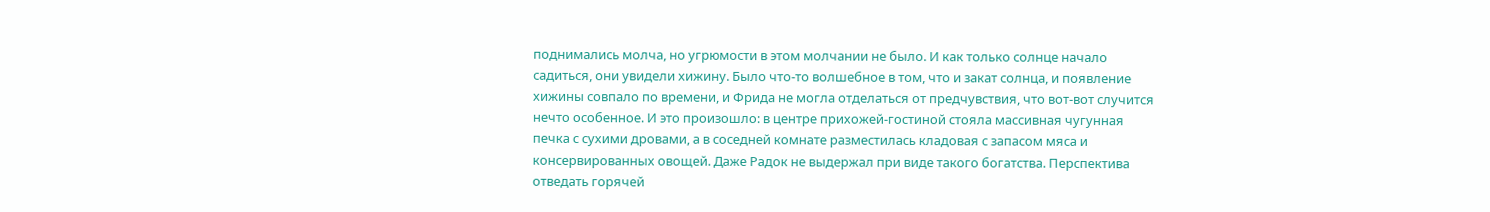поднимались молча, но угрюмости в этом молчании не было. И как только солнце начало садиться, они увидели хижину. Было что-то волшебное в том, что и закат солнца, и появление хижины совпало по времени, и Фрида не могла отделаться от предчувствия, что вот-вот случится нечто особенное. И это произошло: в центре прихожей-гостиной стояла массивная чугунная печка с сухими дровами, а в соседней комнате разместилась кладовая с запасом мяса и консервированных овощей. Даже Радок не выдержал при виде такого богатства. Перспектива отведать горячей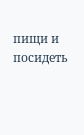пищи и посидеть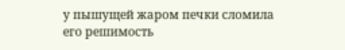у пышущей жаром печки сломила его решимость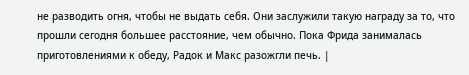не разводить огня, чтобы не выдать себя. Они заслужили такую награду за то, что прошли сегодня большее расстояние, чем обычно. Пока Фрида занималась приготовлениями к обеду, Радок и Макс разожгли печь. |